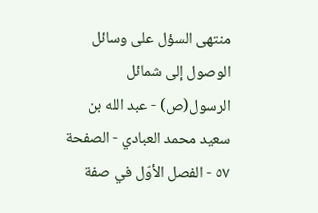منتهى السؤل على وسائل الوصول إلى شمائل الرسول(ص) - عبد الله بن سعيد محمد العبادي - الصفحة ٥٧ - الفصل الأوّل في صفة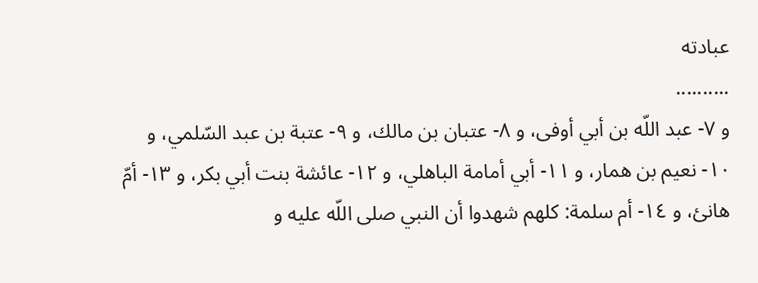عبادته
..........
و ٧- عبد اللّه بن أبي أوفى، و ٨- عتبان بن مالك، و ٩- عتبة بن عبد السّلمي، و ١٠- نعيم بن همار، و ١١- أبي أمامة الباهلي، و ١٢- عائشة بنت أبي بكر، و ١٣- أمّ هانئ، و ١٤- أم سلمة: كلهم شهدوا أن النبي صلى اللّه عليه و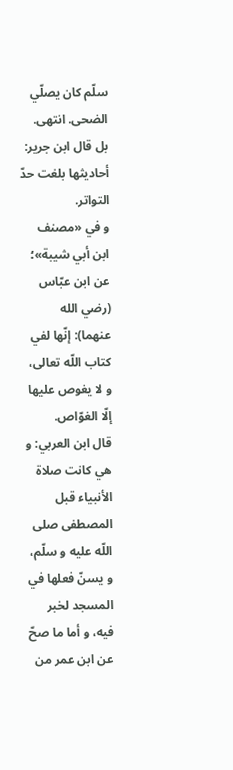سلّم كان يصلّي الضحى. انتهى.
بل قال ابن جرير: أحاديثها بلغت حدّ التواتر.
و في «مصنف ابن أبي شيبة»؛ عن ابن عبّاس (رضي الله عنهما): إنّها لفي كتاب اللّه تعالى، و لا يغوص عليها إلّا الغوّاص.
قال ابن العربي: و هي كانت صلاة الأنبياء قبل المصطفى صلى اللّه عليه و سلّم، و يسنّ فعلها في المسجد لخبر فيه، و أما ما صحّ عن ابن عمر من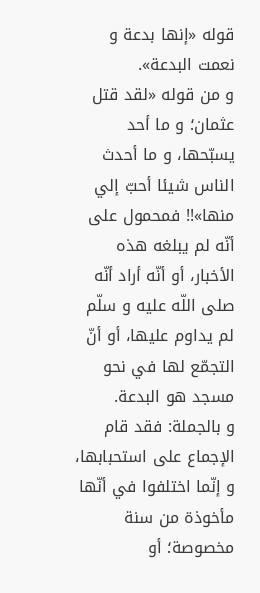قوله «إنها بدعة و نعمت البدعة».
و من قوله «لقد قتل عثمان؛ و ما أحد يسبّحها، و ما أحدث الناس شيئا أحبّ إلي منها»!! فمحمول على أنّه لم يبلغه هذه الأخبار، أو أنّه أراد أنّه صلى اللّه عليه و سلّم لم يداوم عليها، أو أنّ التجمّع لها في نحو مسجد هو البدعة.
و بالجملة: فقد قام الإجماع على استحبابها، و إنّما اختلفوا في أنّها مأخوذة من سنة مخصوصة؛ أو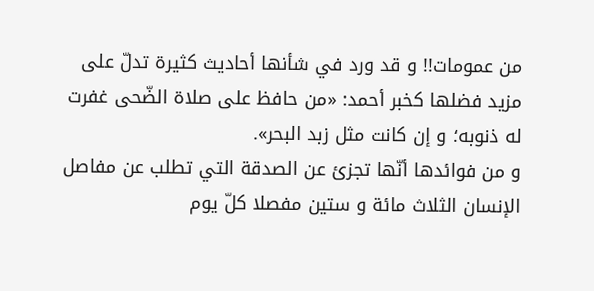من عمومات!! و قد ورد في شأنها أحاديث كثيرة تدلّ على مزيد فضلها كخبر أحمد: «من حافظ على صلاة الضّحى غفرت له ذنوبه؛ و إن كانت مثل زبد البحر».
و من فوائدها أنّها تجزئ عن الصدقة التي تطلب عن مفاصل الإنسان الثلاث مائة و ستين مفصلا كلّ يوم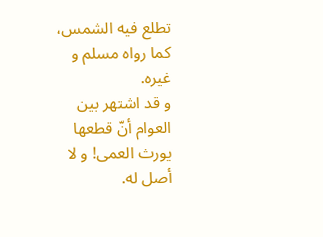تطلع فيه الشمس، كما رواه مسلم و غيره.
و قد اشتهر بين العوام أنّ قطعها يورث العمى! و لا أصل له.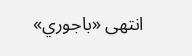انتهى «باجوري»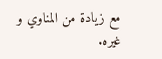مع زيادة من المناوي و غيره.